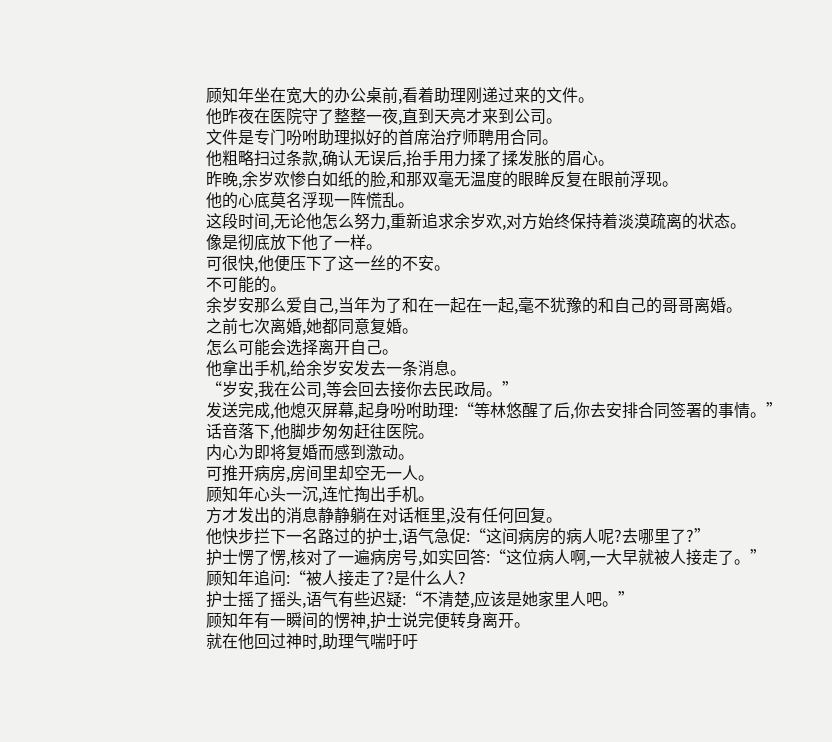顾知年坐在宽大的办公桌前,看着助理刚递过来的文件。
他昨夜在医院守了整整一夜,直到天亮才来到公司。
文件是专门吩咐助理拟好的首席治疗师聘用合同。
他粗略扫过条款,确认无误后,抬手用力揉了揉发胀的眉心。
昨晚,余岁欢惨白如纸的脸,和那双毫无温度的眼眸反复在眼前浮现。
他的心底莫名浮现一阵慌乱。
这段时间,无论他怎么努力,重新追求余岁欢,对方始终保持着淡漠疏离的状态。
像是彻底放下他了一样。
可很快,他便压下了这一丝的不安。
不可能的。
余岁安那么爱自己,当年为了和在一起在一起,毫不犹豫的和自己的哥哥离婚。
之前七次离婚,她都同意复婚。
怎么可能会选择离开自己。
他拿出手机,给余岁安发去一条消息。
“岁安,我在公司,等会回去接你去民政局。”
发送完成,他熄灭屏幕,起身吩咐助理:“等林悠醒了后,你去安排合同签署的事情。”
话音落下,他脚步匆匆赶往医院。
内心为即将复婚而感到激动。
可推开病房,房间里却空无一人。
顾知年心头一沉,连忙掏出手机。
方才发出的消息静静躺在对话框里,没有任何回复。
他快步拦下一名路过的护士,语气急促:“这间病房的病人呢?去哪里了?”
护士愣了愣,核对了一遍病房号,如实回答:“这位病人啊,一大早就被人接走了。”
顾知年追问:“被人接走了?是什么人?
护士摇了摇头,语气有些迟疑:“不清楚,应该是她家里人吧。”
顾知年有一瞬间的愣神,护士说完便转身离开。
就在他回过神时,助理气喘吁吁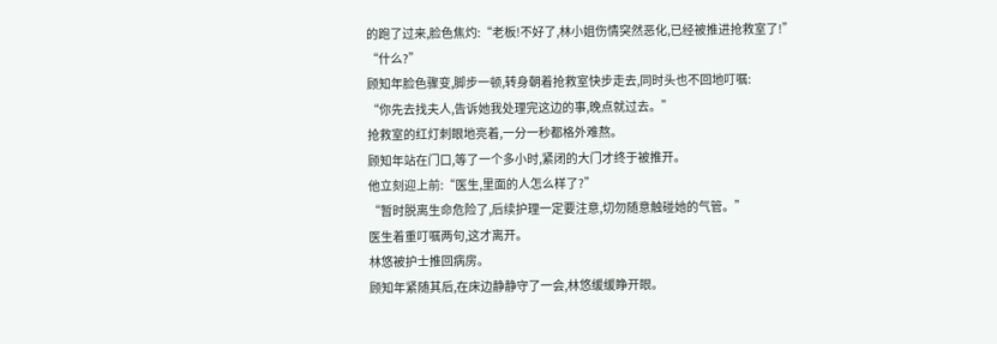的跑了过来,脸色焦灼:“老板!不好了,林小姐伤情突然恶化,已经被推进抢救室了!”
“什么?”
顾知年脸色骤变,脚步一顿,转身朝着抢救室快步走去,同时头也不回地叮嘱:
“你先去找夫人,告诉她我处理完这边的事,晚点就过去。”
抢救室的红灯刺眼地亮着,一分一秒都格外难熬。
顾知年站在门口,等了一个多小时,紧闭的大门才终于被推开。
他立刻迎上前:“医生,里面的人怎么样了?”
“暂时脱离生命危险了,后续护理一定要注意,切勿随意触碰她的气管。”
医生着重叮嘱两句,这才离开。
林悠被护士推回病房。
顾知年紧随其后,在床边静静守了一会,林悠缓缓睁开眼。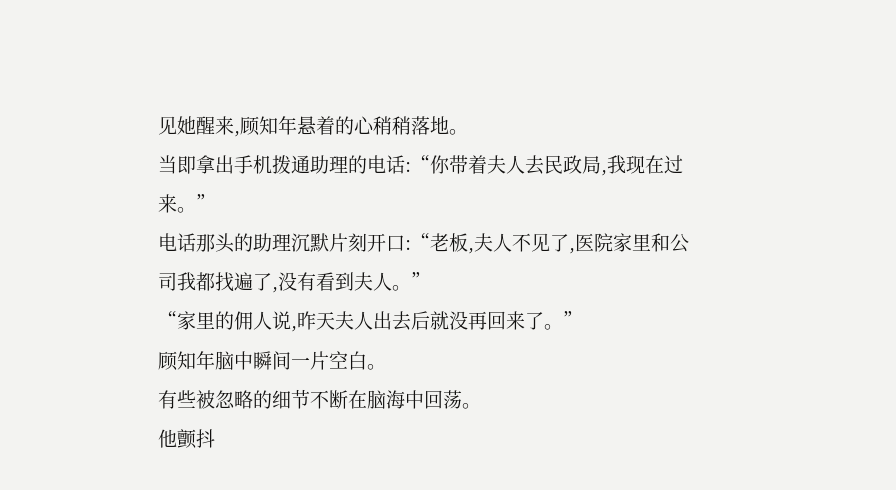见她醒来,顾知年悬着的心稍稍落地。
当即拿出手机拨通助理的电话:“你带着夫人去民政局,我现在过来。”
电话那头的助理沉默片刻开口:“老板,夫人不见了,医院家里和公司我都找遍了,没有看到夫人。”
“家里的佣人说,昨天夫人出去后就没再回来了。”
顾知年脑中瞬间一片空白。
有些被忽略的细节不断在脑海中回荡。
他颤抖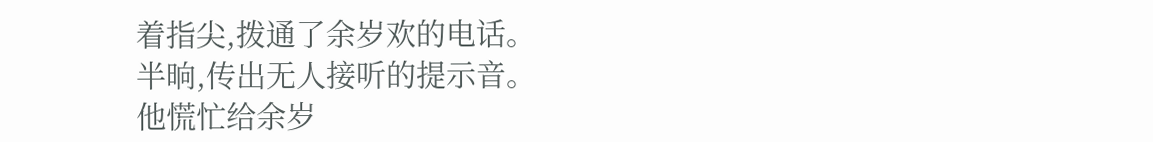着指尖,拨通了余岁欢的电话。
半晌,传出无人接听的提示音。
他慌忙给余岁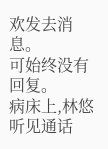欢发去消息。
可始终没有回复。
病床上,林悠听见通话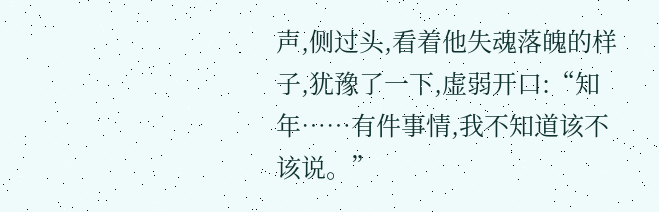声,侧过头,看着他失魂落魄的样子,犹豫了一下,虚弱开口:“知年……有件事情,我不知道该不该说。”